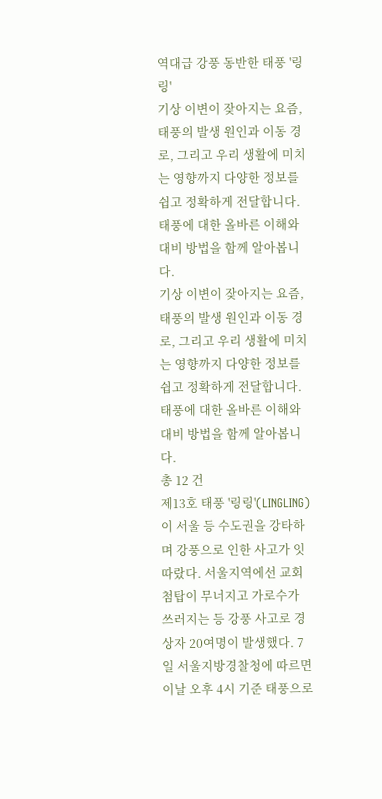역대급 강풍 동반한 태풍 '링링'
기상 이변이 잦아지는 요즘, 태풍의 발생 원인과 이동 경로, 그리고 우리 생활에 미치는 영향까지 다양한 정보를 쉽고 정확하게 전달합니다. 태풍에 대한 올바른 이해와 대비 방법을 함께 알아봅니다.
기상 이변이 잦아지는 요즘, 태풍의 발생 원인과 이동 경로, 그리고 우리 생활에 미치는 영향까지 다양한 정보를 쉽고 정확하게 전달합니다. 태풍에 대한 올바른 이해와 대비 방법을 함께 알아봅니다.
총 12 건
제13호 태풍 '링링'(LINGLING)이 서울 등 수도권을 강타하며 강풍으로 인한 사고가 잇따랐다. 서울지역에선 교회 첨탑이 무너지고 가로수가 쓰러지는 등 강풍 사고로 경상자 20여명이 발생했다. 7일 서울지방경찰청에 따르면 이날 오후 4시 기준 태풍으로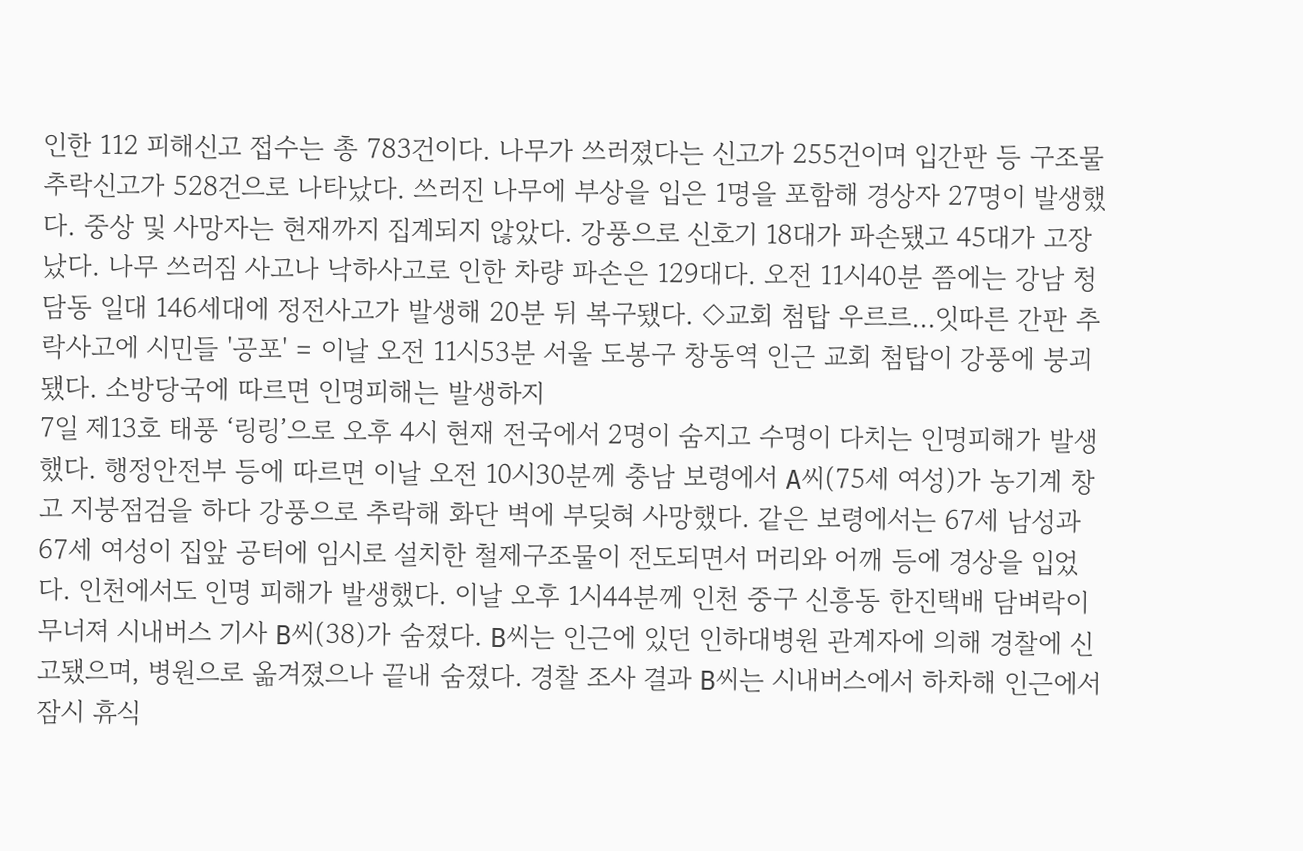인한 112 피해신고 접수는 총 783건이다. 나무가 쓰러졌다는 신고가 255건이며 입간판 등 구조물 추락신고가 528건으로 나타났다. 쓰러진 나무에 부상을 입은 1명을 포함해 경상자 27명이 발생했다. 중상 및 사망자는 현재까지 집계되지 않았다. 강풍으로 신호기 18대가 파손됐고 45대가 고장났다. 나무 쓰러짐 사고나 낙하사고로 인한 차량 파손은 129대다. 오전 11시40분 쯤에는 강남 청담동 일대 146세대에 정전사고가 발생해 20분 뒤 복구됐다. ◇교회 첨탑 우르르…잇따른 간판 추락사고에 시민들 '공포' = 이날 오전 11시53분 서울 도봉구 창동역 인근 교회 첨탑이 강풍에 붕괴됐다. 소방당국에 따르면 인명피해는 발생하지
7일 제13호 태풍 ‘링링’으로 오후 4시 현재 전국에서 2명이 숨지고 수명이 다치는 인명피해가 발생했다. 행정안전부 등에 따르면 이날 오전 10시30분께 충남 보령에서 A씨(75세 여성)가 농기계 창고 지붕점검을 하다 강풍으로 추락해 화단 벽에 부딪혀 사망했다. 같은 보령에서는 67세 남성과 67세 여성이 집앞 공터에 임시로 설치한 철제구조물이 전도되면서 머리와 어깨 등에 경상을 입었다. 인천에서도 인명 피해가 발생했다. 이날 오후 1시44분께 인천 중구 신흥동 한진택배 담벼락이 무너져 시내버스 기사 B씨(38)가 숨졌다. B씨는 인근에 있던 인하대병원 관계자에 의해 경찰에 신고됐으며, 병원으로 옮겨졌으나 끝내 숨졌다. 경찰 조사 결과 B씨는 시내버스에서 하차해 인근에서 잠시 휴식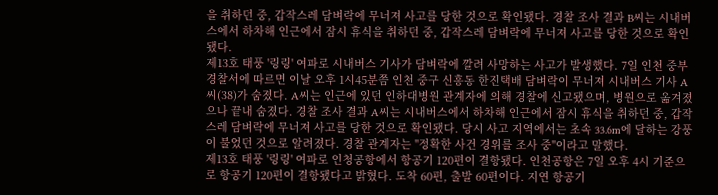을 취하던 중, 갑작스레 담벼락에 무너져 사고를 당한 것으로 확인됐다. 경찰 조사 결과 B씨는 시내버스에서 하차해 인근에서 잠시 휴식을 취하던 중, 갑작스레 담벼락에 무너져 사고를 당한 것으로 확인됐다.
제13호 태풍 '링링' 여파로 시내버스 기사가 담벼락에 깔려 사망하는 사고가 발생했다. 7일 인천 중부경찰서에 따르면 이날 오후 1시45분쯤 인천 중구 신흥동 한진택배 담벼락이 무너져 시내버스 기사 A씨(38)가 숨졌다. A씨는 인근에 있던 인하대병원 관계자에 의해 경찰에 신고됐으며, 병원으로 옮겨졌으나 끝내 숨졌다. 경찰 조사 결과 A씨는 시내버스에서 하차해 인근에서 잠시 휴식을 취하던 중, 갑작스레 담벼락에 무너져 사고를 당한 것으로 확인됐다. 당시 사고 지역에서는 초속 33.6m에 달하는 강풍이 불었던 것으로 알려졌다. 경찰 관계자는 "정확한 사건 경위를 조사 중"이라고 말했다.
제13호 태풍 '링링' 여파로 인청공항에서 항공기 120편이 결항됐다. 인천공항은 7일 오후 4시 기준으로 항공기 120편이 결항됐다고 밝혔다. 도착 60편, 출발 60편이다. 지연 항공기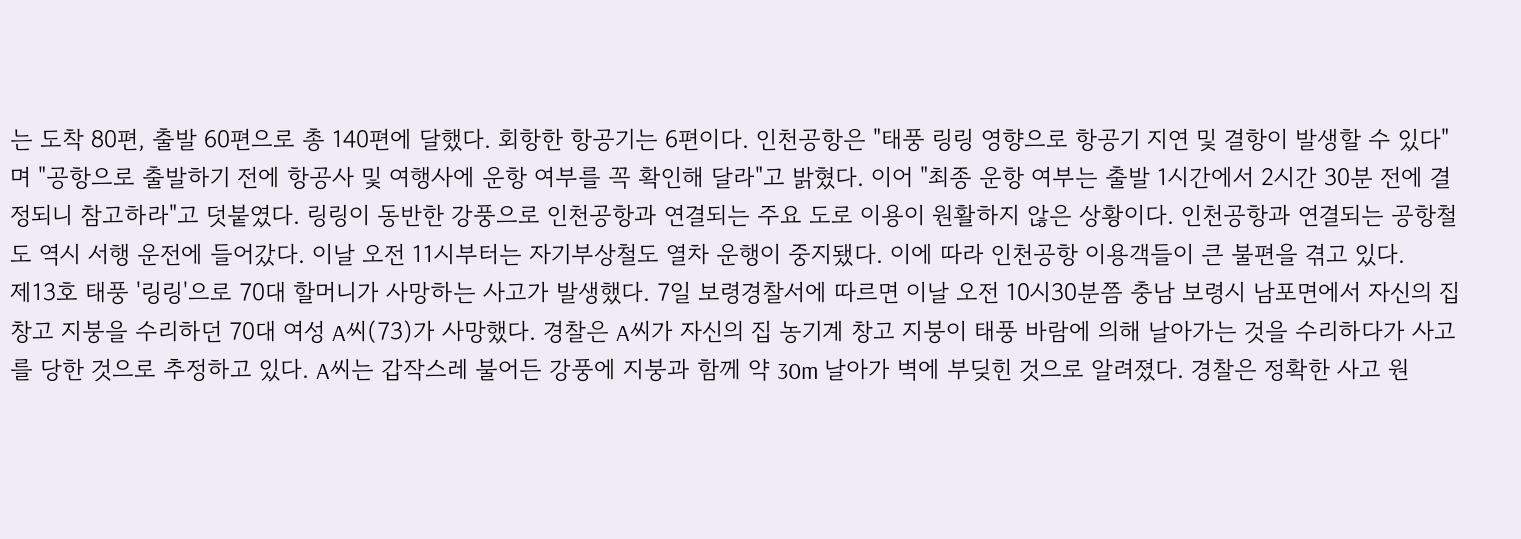는 도착 80편, 출발 60편으로 총 140편에 달했다. 회항한 항공기는 6편이다. 인천공항은 "태풍 링링 영향으로 항공기 지연 및 결항이 발생할 수 있다"며 "공항으로 출발하기 전에 항공사 및 여행사에 운항 여부를 꼭 확인해 달라"고 밝혔다. 이어 "최종 운항 여부는 출발 1시간에서 2시간 30분 전에 결정되니 참고하라"고 덧붙였다. 링링이 동반한 강풍으로 인천공항과 연결되는 주요 도로 이용이 원활하지 않은 상황이다. 인천공항과 연결되는 공항철도 역시 서행 운전에 들어갔다. 이날 오전 11시부터는 자기부상철도 열차 운행이 중지됐다. 이에 따라 인천공항 이용객들이 큰 불편을 겪고 있다.
제13호 태풍 '링링'으로 70대 할머니가 사망하는 사고가 발생했다. 7일 보령경찰서에 따르면 이날 오전 10시30분쯤 충남 보령시 남포면에서 자신의 집 창고 지붕을 수리하던 70대 여성 A씨(73)가 사망했다. 경찰은 A씨가 자신의 집 농기계 창고 지붕이 태풍 바람에 의해 날아가는 것을 수리하다가 사고를 당한 것으로 추정하고 있다. A씨는 갑작스레 불어든 강풍에 지붕과 함께 약 30m 날아가 벽에 부딪힌 것으로 알려졌다. 경찰은 정확한 사고 원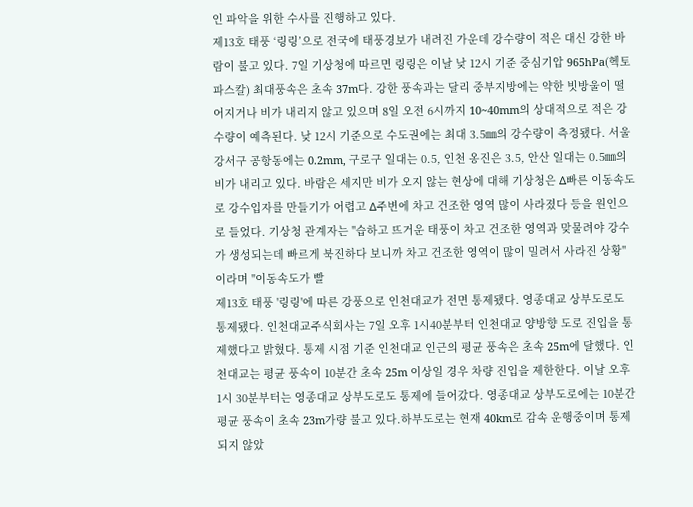인 파악을 위한 수사를 진행하고 있다.
제13호 태풍 ‘링링’으로 전국에 태풍경보가 내려진 가운데 강수량이 적은 대신 강한 바람이 불고 있다. 7일 기상청에 따르면 링링은 이날 낮 12시 기준 중심기압 965hPa(헥토파스칼) 최대풍속은 초속 37m다. 강한 풍속과는 달리 중부지방에는 약한 빗방울이 떨어지거나 비가 내리지 않고 있으며 8일 오전 6시까지 10~40mm의 상대적으로 적은 강수량이 예측된다. 낮 12시 기준으로 수도권에는 최대 3.5㎜의 강수량이 측정됐다. 서울 강서구 공항동에는 0.2mm, 구로구 일대는 0.5, 인천 옹진은 3.5, 안산 일대는 0.5㎜의 비가 내리고 있다. 바람은 세지만 비가 오지 않는 현상에 대해 기상청은 Δ빠른 이동속도로 강수입자를 만들기가 어렵고 Δ주변에 차고 건조한 영역 많이 사라졌다 등을 원인으로 들었다. 기상청 관계자는 "습하고 뜨거운 태풍이 차고 건조한 영역과 맞물려야 강수가 생성되는데 빠르게 북진하다 보니까 차고 건조한 영역이 많이 밀려서 사라진 상황"이라며 "이동속도가 빨
제13호 태풍 '링링'에 따른 강풍으로 인천대교가 전면 통제됐다. 영종대교 상부도로도 통제됐다. 인천대교주식회사는 7일 오후 1시40분부터 인천대교 양방향 도로 진입을 통제했다고 밝혔다. 통제 시점 기준 인천대교 인근의 평균 풍속은 초속 25m에 달했다. 인천대교는 평균 풍속이 10분간 초속 25m 이상일 경우 차량 진입을 제한한다. 이날 오후 1시 30분부터는 영종대교 상부도로도 통제에 들어갔다. 영종대교 상부도로에는 10분간 평균 풍속이 초속 23m가량 불고 있다.하부도로는 현재 40km로 감속 운행중이며 통제되지 않았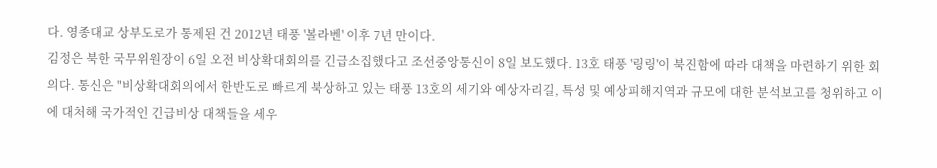다. 영종대교 상부도로가 통제된 건 2012년 태풍 '볼라벤' 이후 7년 만이다.
김정은 북한 국무위원장이 6일 오전 비상확대회의를 긴급소집했다고 조선중앙통신이 8일 보도했다. 13호 태풍 '링링'이 북진함에 따라 대책을 마련하기 위한 회의다. 통신은 "비상확대회의에서 한반도로 빠르게 북상하고 있는 태풍 13호의 세기와 예상자리길, 특성 및 예상피해지역과 규모에 대한 분석보고를 청위하고 이에 대처해 국가적인 긴급비상 대책들을 세우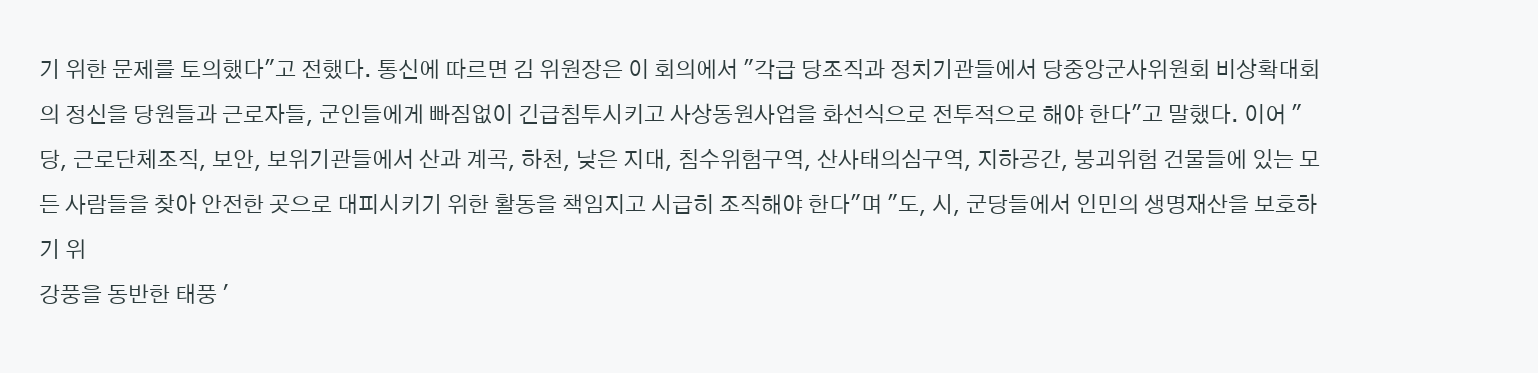기 위한 문제를 토의했다"고 전했다. 통신에 따르면 김 위원장은 이 회의에서 "각급 당조직과 정치기관들에서 당중앙군사위원회 비상확대회의 정신을 당원들과 근로자들, 군인들에게 빠짐없이 긴급침투시키고 사상동원사업을 화선식으로 전투적으로 해야 한다"고 말했다. 이어 "당, 근로단체조직, 보안, 보위기관들에서 산과 계곡, 하천, 낮은 지대, 침수위험구역, 산사태의심구역, 지하공간, 붕괴위험 건물들에 있는 모든 사람들을 찾아 안전한 곳으로 대피시키기 위한 활동을 책임지고 시급히 조직해야 한다"며 "도, 시, 군당들에서 인민의 생명재산을 보호하기 위
강풍을 동반한 태풍 '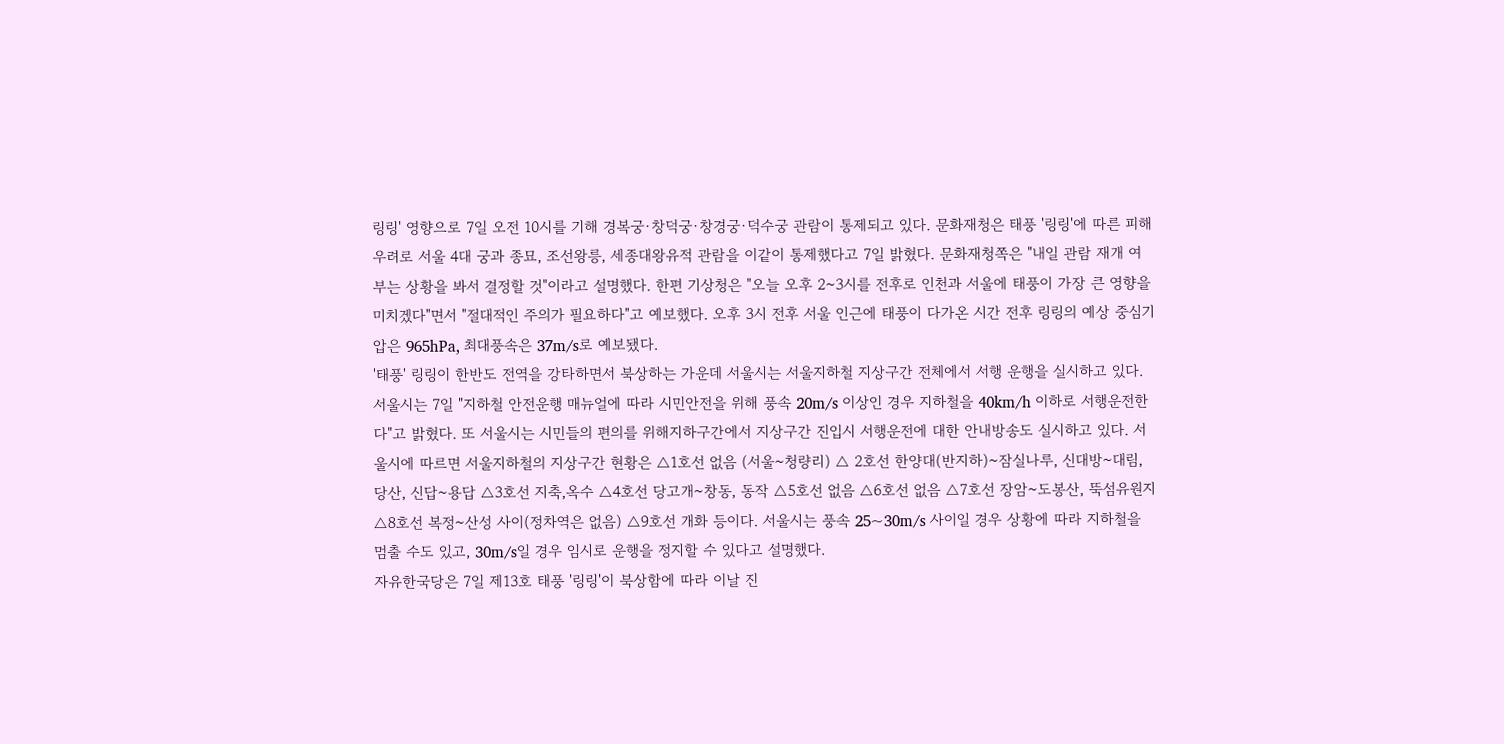링링' 영향으로 7일 오전 10시를 기해 경복궁·창덕궁·창경궁·덕수궁 관람이 통제되고 있다. 문화재청은 태풍 '링링'에 따른 피해 우려로 서울 4대 궁과 종묘, 조선왕릉, 세종대왕유적 관람을 이같이 통제했다고 7일 밝혔다. 문화재청쪽은 "내일 관람 재개 여부는 상황을 봐서 결정할 것"이라고 설명했다. 한편 기상청은 "오늘 오후 2~3시를 전후로 인천과 서울에 태풍이 가장 큰 영향을 미치겠다"면서 "절대적인 주의가 필요하다"고 예보했다. 오후 3시 전후 서울 인근에 태풍이 다가온 시간 전후 링링의 예상 중심기압은 965hPa, 최대풍속은 37m/s로 예보됐다.
'태풍' 링링이 한반도 전역을 강타하면서 북상하는 가운데 서울시는 서울지하철 지상구간 전체에서 서행 운행을 실시하고 있다. 서울시는 7일 "지하철 안전운행 매뉴얼에 따라 시민안전을 위해 풍속 20m/s 이상인 경우 지하철을 40km/h 이하로 서행운전한다"고 밝혔다. 또 서울시는 시민들의 편의를 위해지하구간에서 지상구간 진입시 서행운전에 대한 안내방송도 실시하고 있다. 서울시에 따르면 서울지하철의 지상구간 현황은 △1호선 없음 (서울~청량리) △ 2호선 한양대(반지하)~잠실나루, 신대방~대림, 당산, 신답~용답 △3호선 지축,옥수 △4호선 당고개~창동, 동작 △5호선 없음 △6호선 없음 △7호선 장암~도봉산, 뚝섬유원지 △8호선 복정~산성 사이(정차역은 없음) △9호선 개화 등이다. 서울시는 풍속 25~30m/s 사이일 경우 상황에 따라 지하철을 멈출 수도 있고, 30m/s일 경우 임시로 운행을 정지할 수 있다고 설명했다.
자유한국당은 7일 제13호 태풍 '링링'이 북상함에 따라 이날 진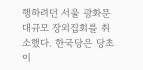행하려던 서울 광화문 대규모 장외집회를 취소했다. 한국당은 당초 이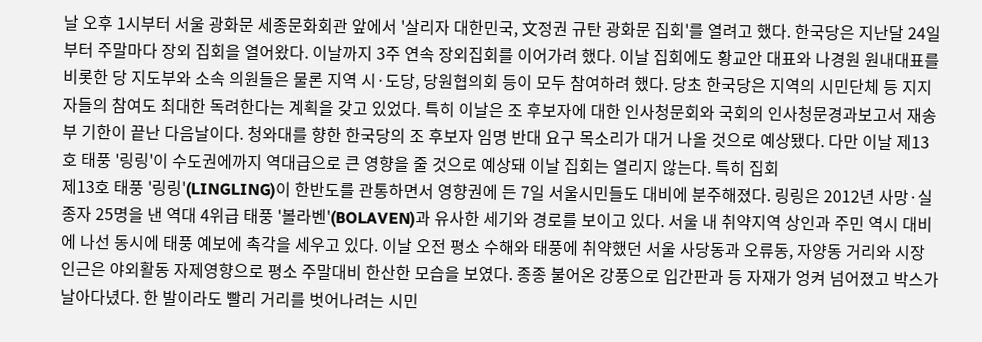날 오후 1시부터 서울 광화문 세종문화회관 앞에서 '살리자 대한민국, 文정권 규탄 광화문 집회'를 열려고 했다. 한국당은 지난달 24일부터 주말마다 장외 집회을 열어왔다. 이날까지 3주 연속 장외집회를 이어가려 했다. 이날 집회에도 황교안 대표와 나경원 원내대표를 비롯한 당 지도부와 소속 의원들은 물론 지역 시·도당, 당원협의회 등이 모두 참여하려 했다. 당초 한국당은 지역의 시민단체 등 지지자들의 참여도 최대한 독려한다는 계획을 갖고 있었다. 특히 이날은 조 후보자에 대한 인사청문회와 국회의 인사청문경과보고서 재송부 기한이 끝난 다음날이다. 청와대를 향한 한국당의 조 후보자 임명 반대 요구 목소리가 대거 나올 것으로 예상됐다. 다만 이날 제13호 태풍 '링링'이 수도권에까지 역대급으로 큰 영향을 줄 것으로 예상돼 이날 집회는 열리지 않는다. 특히 집회
제13호 태풍 '링링'(LINGLING)이 한반도를 관통하면서 영향권에 든 7일 서울시민들도 대비에 분주해졌다. 링링은 2012년 사망·실종자 25명을 낸 역대 4위급 태풍 '볼라벤'(BOLAVEN)과 유사한 세기와 경로를 보이고 있다. 서울 내 취약지역 상인과 주민 역시 대비에 나선 동시에 태풍 예보에 촉각을 세우고 있다. 이날 오전 평소 수해와 태풍에 취약했던 서울 사당동과 오류동, 자양동 거리와 시장 인근은 야외활동 자제영향으로 평소 주말대비 한산한 모습을 보였다. 종종 불어온 강풍으로 입간판과 등 자재가 엉켜 넘어졌고 박스가 날아다녔다. 한 발이라도 빨리 거리를 벗어나려는 시민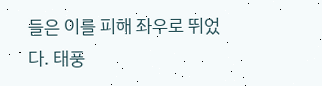들은 이를 피해 좌우로 뛰었다. 태풍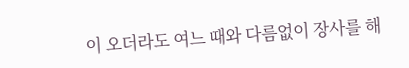이 오더라도 여느 때와 다름없이 장사를 해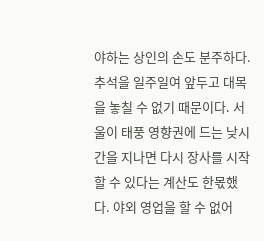야하는 상인의 손도 분주하다. 추석을 일주일여 앞두고 대목을 놓칠 수 없기 때문이다. 서울이 태풍 영향권에 드는 낮시간을 지나면 다시 장사를 시작할 수 있다는 계산도 한몫했다. 야외 영업을 할 수 없어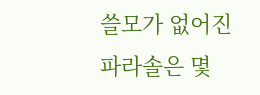쓸모가 없어진 파라솔은 몇